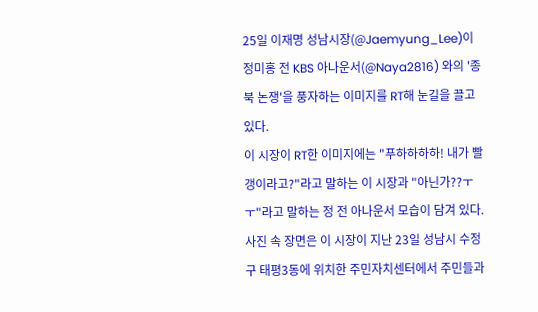25일 이재명 성남시장(@Jaemyung_Lee)이 정미홍 전 KBS 아나운서(@Naya2816) 와의 '종북 논쟁'을 풍자하는 이미지를 RT해 눈길을 끌고 있다.
이 시장이 RT한 이미지에는 "푸하하하하! 내가 빨갱이라고?"라고 말하는 이 시장과 "아닌가??ㅜㅜ"라고 말하는 정 전 아나운서 모습이 담겨 있다.
사진 속 장면은 이 시장이 지난 23일 성남시 수정구 태평3동에 위치한 주민자치센터에서 주민들과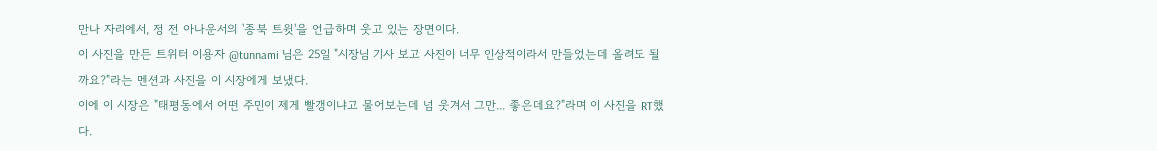만나 자리에서, 정 전 아나운서의 '종북 트윗'을 언급하며 웃고 있는 장면이다.
이 사진을 만든 트위터 이용자 @tunnami 님은 25일 "시장님 기사 보고 사진이 너무 인상적이라서 만들었는데 올려도 될까요?"라는 멘션과 사진을 이 시장에게 보냈다.
이에 이 시장은 "태평동에서 어떤 주민이 제게 빨갱이냐고 물어보는데 넘 웃겨서 그만... 좋은데요?"라며 이 사진을 RT했다.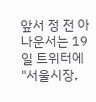앞서 정 전 아나운서는 19일 트위터에 "서울시장,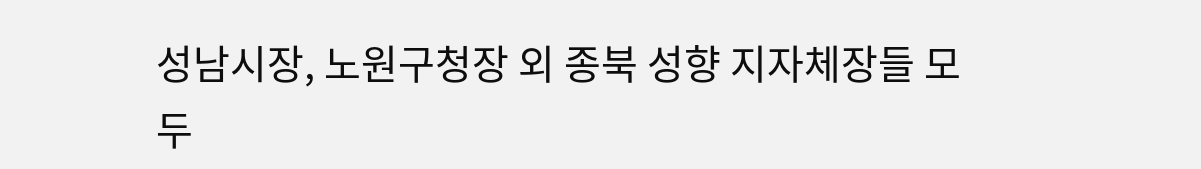성남시장, 노원구청장 외 종북 성향 지자체장들 모두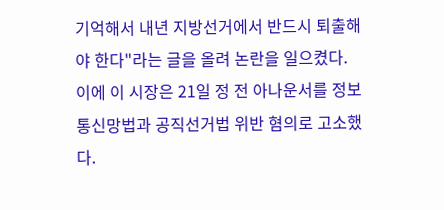기억해서 내년 지방선거에서 반드시 퇴출해야 한다"라는 글을 올려 논란을 일으켰다.
이에 이 시장은 21일 정 전 아나운서를 정보통신망법과 공직선거법 위반 혐의로 고소했다.